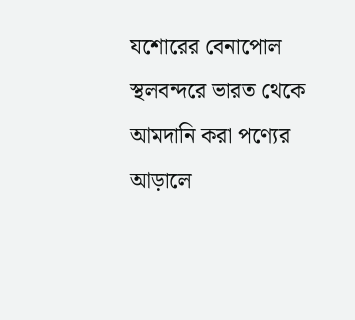যশোরের বেনাপোল স্থলবন্দরে ভারত থেকে আমদানি করা পণ্যের আড়ালে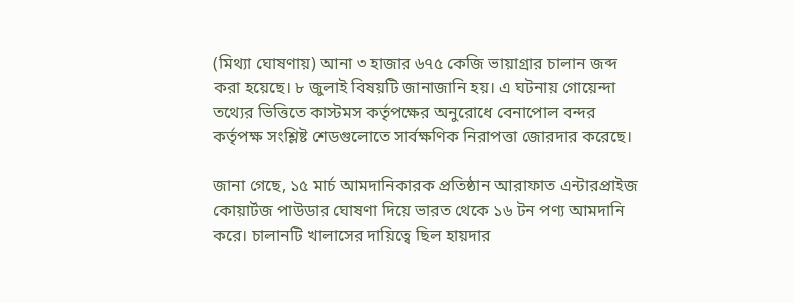(মিথ্যা ঘোষণায়) আনা ৩ হাজার ৬৭৫ কেজি ভায়াগ্রার চালান জব্দ করা হয়েছে। ৮ জুলাই বিষয়টি জানাজানি হয়। এ ঘটনায় গোয়েন্দা তথ্যের ভিত্তিতে কাস্টমস কর্তৃপক্ষের অনুরোধে বেনাপোল বন্দর কর্তৃপক্ষ সংশ্লিষ্ট শেডগুলোতে সার্বক্ষণিক নিরাপত্তা জোরদার করেছে।

জানা গেছে, ১৫ মার্চ আমদানিকারক প্রতিষ্ঠান আরাফাত এন্টারপ্রাইজ কোয়ার্টজ পাউডার ঘোষণা দিয়ে ভারত থেকে ১৬ টন পণ্য আমদানি করে। চালানটি খালাসের দায়িত্বে ছিল হায়দার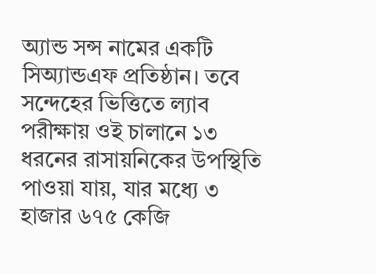অ্যান্ড সন্স নামের একটি সিঅ্যান্ডএফ প্রতিষ্ঠান। তবে সন্দেহের ভিত্তিতে ল্যাব পরীক্ষায় ওই চালানে ১৩ ধরনের রাসায়নিকের উপস্থিতি পাওয়া যায়, যার মধ্যে ৩ হাজার ৬৭৫ কেজি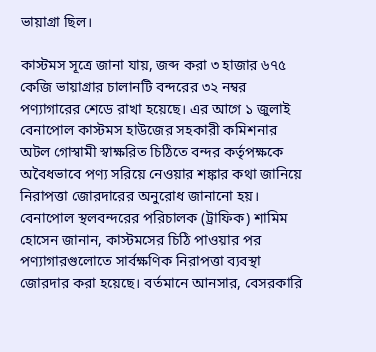ভায়াগ্রা ছিল।

কাস্টমস সূত্রে জানা যায়, জব্দ করা ৩ হাজার ৬৭৫ কেজি ভায়াগ্রার চালানটি বন্দরের ৩২ নম্বর পণ্যাগারের শেডে রাখা হয়েছে। এর আগে ১ জুলাই বেনাপোল কাস্টমস হাউজের সহকারী কমিশনার অটল গোস্বামী স্বাক্ষরিত চিঠিতে বন্দর কর্তৃপক্ষকে অবৈধভাবে পণ্য সরিয়ে নেওয়ার শঙ্কার কথা জানিয়ে নিরাপত্তা জোরদারের অনুরোধ জানানো হয়। বেনাপোল স্থলবন্দরের পরিচালক (ট্রাফিক) শামিম হোসেন জানান, কাস্টমসের চিঠি পাওয়ার পর পণ্যাগারগুলোতে সার্বক্ষণিক নিরাপত্তা ব্যবস্থা জোরদার করা হয়েছে। বর্তমানে আনসার, বেসরকারি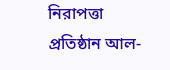নিরাপত্তা প্রতিষ্ঠান আল-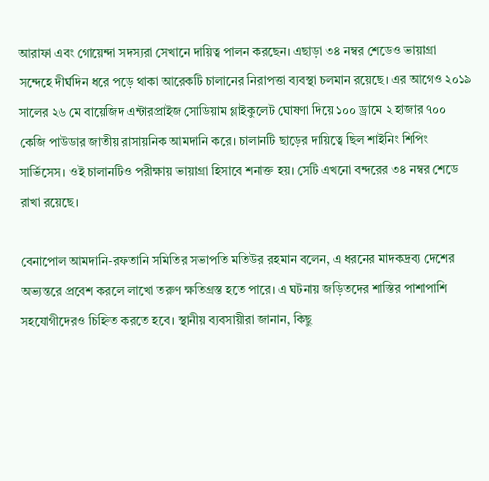আরাফা এবং গোয়েন্দা সদস্যরা সেখানে দায়িত্ব পালন করছেন। এছাড়া ৩৪ নম্বর শেডেও ভায়াগ্রা সন্দেহে দীর্ঘদিন ধরে পড়ে থাকা আরেকটি চালানের নিরাপত্তা ব্যবস্থা চলমান রয়েছে। এর আগেও ২০১৯ সালের ২৬ মে বায়েজিদ এন্টারপ্রাইজ সোডিয়াম গ্লাইকুলেট ঘোষণা দিয়ে ১০০ ড্রামে ২ হাজার ৭০০ কেজি পাউডার জাতীয় রাসায়নিক আমদানি করে। চালানটি ছাড়ের দায়িত্বে ছিল শাইনিং শিপিং সার্ভিসেস। ওই চালানটিও পরীক্ষায় ভায়াগ্রা হিসাবে শনাক্ত হয়। সেটি এখনো বন্দরের ৩৪ নম্বর শেডে রাখা রয়েছে।

বেনাপোল আমদানি-রফতানি সমিতির সভাপতি মতিউর রহমান বলেন, এ ধরনের মাদকদ্রব্য দেশের অভ্যন্তরে প্রবেশ করলে লাখো তরুণ ক্ষতিগ্রস্ত হতে পারে। এ ঘটনায় জড়িতদের শাস্তির পাশাপাশি সহযোগীদেরও চিহ্নিত করতে হবে। স্থানীয় ব্যবসায়ীরা জানান, কিছু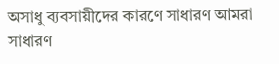অসাধু ব্যবসায়ীদের কারণে সাধারণ আমরা সাধারণ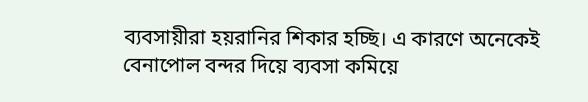ব্যবসায়ীরা হয়রানির শিকার হচ্ছি। এ কারণে অনেকেই বেনাপোল বন্দর দিয়ে ব্যবসা কমিয়ে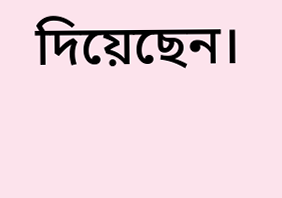দিয়েছেন।